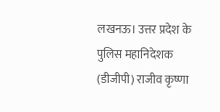लखनऊ। उत्तर प्रदेश के पुलिस महानिदेशक (डीजीपी) राजीव कृष्णा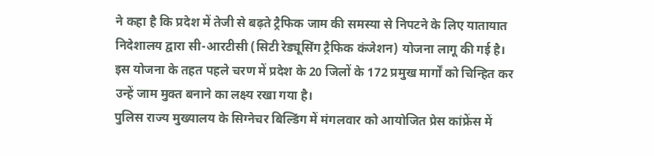ने कहा है कि प्रदेश में तेजी से बढ़ते ट्रैफिक जाम की समस्या से निपटने के लिए यातायात निदेशालय द्वारा सी-आरटीसी (सिटी रेड्यूसिंग ट्रैफिक कंजेशन) योजना लागू की गई है। इस योजना के तहत पहले चरण में प्रदेश के 20 जिलों के 172 प्रमुख मार्गों को चिन्हित कर उन्हें जाम मुक्त बनाने का लक्ष्य रखा गया है।
पुलिस राज्य मुख्यालय के सिग्नेचर बिल्डिंग में मंगलवार को आयोजित प्रेस कांफ्रेंस में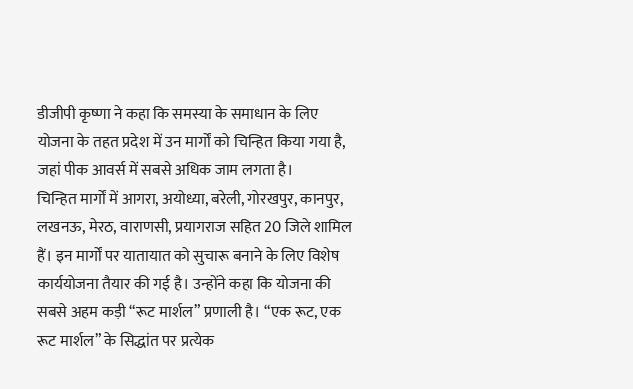डीजीपी कृष्णा ने कहा कि समस्या के समाधान के लिए योजना के तहत प्रदेश में उन मार्गों को चिन्हित किया गया है, जहां पीक आवर्स में सबसे अधिक जाम लगता है।
चिन्हित मार्गों में आगरा, अयोध्या, बरेली, गोरखपुर, कानपुर, लखनऊ, मेरठ, वाराणसी, प्रयागराज सहित 20 जिले शामिल हैं। इन मार्गों पर यातायात को सुचारू बनाने के लिए विशेष कार्ययोजना तैयार की गई है। उन्होंने कहा कि योजना की सबसे अहम कड़ी “रूट मार्शल” प्रणाली है। “एक रूट, एक रूट मार्शल” के सिद्धांत पर प्रत्येक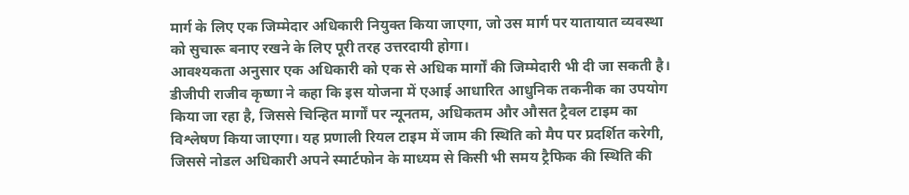मार्ग के लिए एक जिम्मेदार अधिकारी नियुक्त किया जाएगा, जो उस मार्ग पर यातायात व्यवस्था को सुचारू बनाए रखने के लिए पूरी तरह उत्तरदायी होगा।
आवश्यकता अनुसार एक अधिकारी को एक से अधिक मार्गों की जिम्मेदारी भी दी जा सकती है। डीजीपी राजीव कृष्णा ने कहा कि इस योजना में एआई आधारित आधुनिक तकनीक का उपयोग किया जा रहा है, जिससे चिन्हित मार्गों पर न्यूनतम, अधिकतम और औसत ट्रैवल टाइम का विश्लेषण किया जाएगा। यह प्रणाली रियल टाइम में जाम की स्थिति को मैप पर प्रदर्शित करेगी, जिससे नोडल अधिकारी अपने स्मार्टफोन के माध्यम से किसी भी समय ट्रैफिक की स्थिति की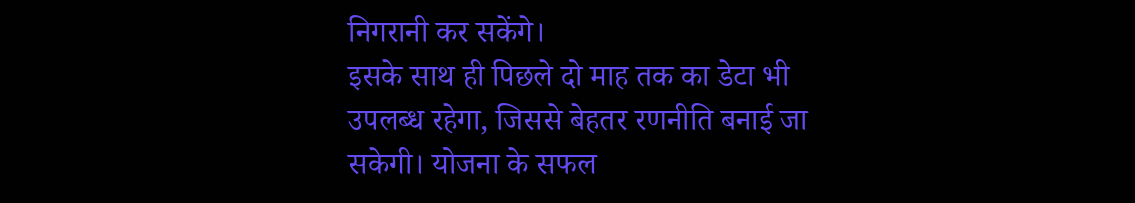निगरानी कर सकेंगे।
इसके साथ ही पिछले दो माह तक का डेटा भी उपलब्ध रहेगा, जिससे बेहतर रणनीति बनाई जा सकेगी। योजना के सफल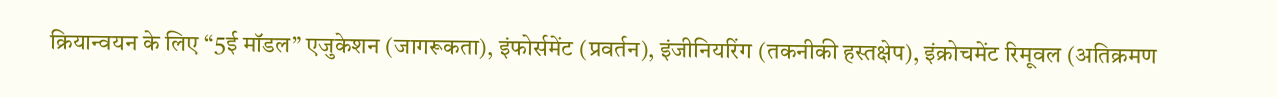क्रियान्वयन के लिए “5ई मॉडल” एजुकेशन (जागरूकता), इंफोर्समेंट (प्रवर्तन), इंजीनियरिंग (तकनीकी हस्तक्षेप), इंक्रोचमेंट रिमूवल (अतिक्रमण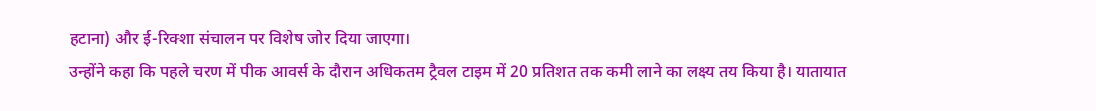हटाना) और ई-रिक्शा संचालन पर विशेष जोर दिया जाएगा।
उन्होंने कहा कि पहले चरण में पीक आवर्स के दौरान अधिकतम ट्रैवल टाइम में 20 प्रतिशत तक कमी लाने का लक्ष्य तय किया है। यातायात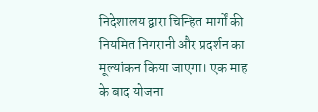निदेशालय द्वारा चिन्हित मार्गों की नियमित निगरानी और प्रदर्शन का मूल्यांकन किया जाएगा। एक माह के बाद योजना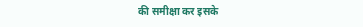की समीक्षा कर इसके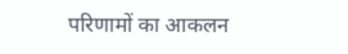परिणामों का आकलन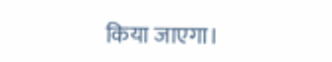किया जाएगा।